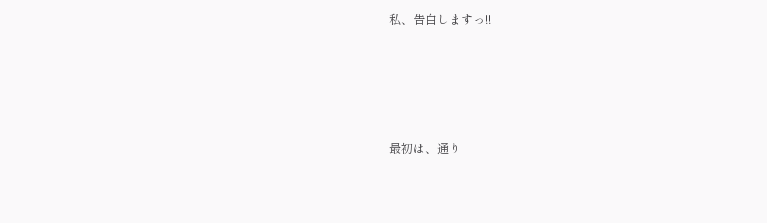私、告白しますっ!!




最初は、通り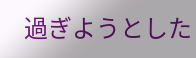過ぎようとした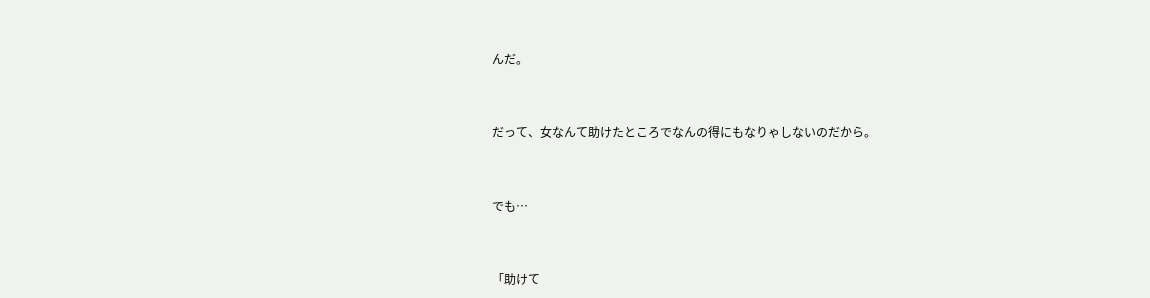んだ。



だって、女なんて助けたところでなんの得にもなりゃしないのだから。



でも…



「助けて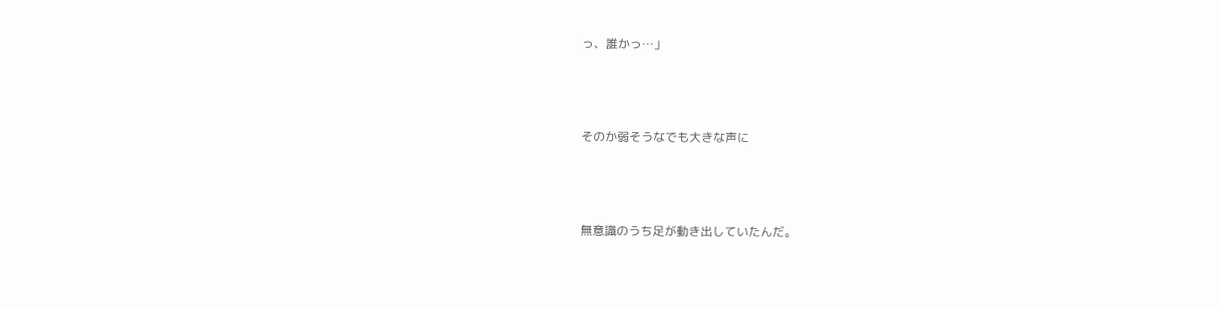っ、誰かっ…」



そのか弱そうなでも大きな声に



無意識のうち足が動き出していたんだ。